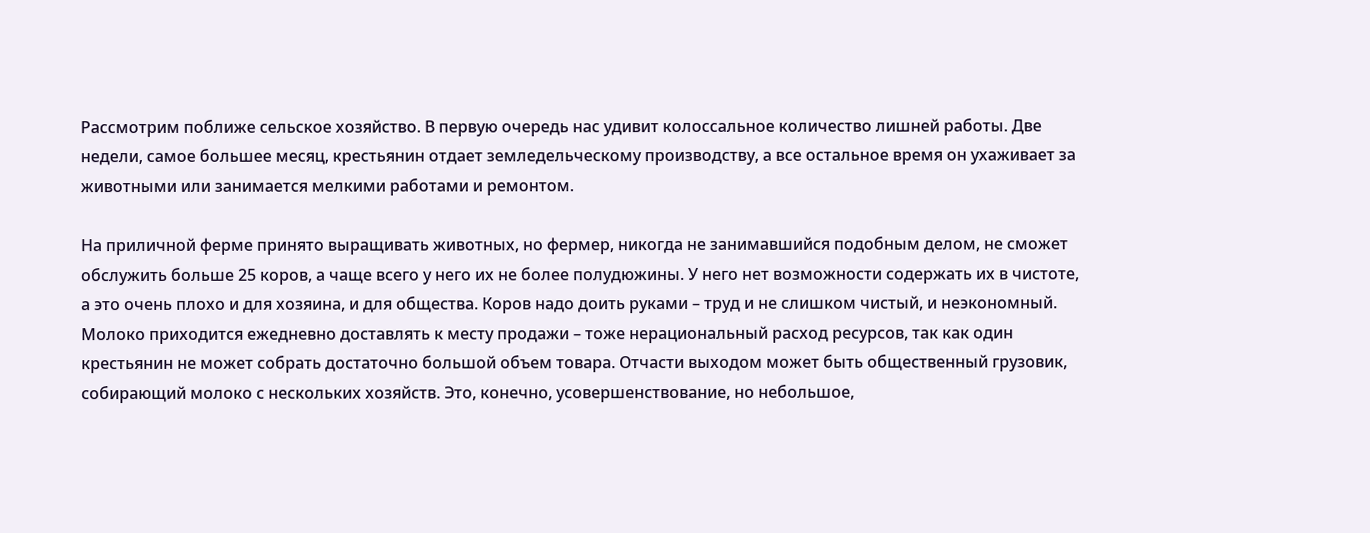Рассмотрим поближе сельское хозяйство. В первую очередь нас удивит колоссальное количество лишней работы. Две недели, самое большее месяц, крестьянин отдает земледельческому производству, а все остальное время он ухаживает за животными или занимается мелкими работами и ремонтом.

На приличной ферме принято выращивать животных, но фермер, никогда не занимавшийся подобным делом, не сможет обслужить больше 25 коров, а чаще всего у него их не более полудюжины. У него нет возможности содержать их в чистоте, а это очень плохо и для хозяина, и для общества. Коров надо доить руками – труд и не слишком чистый, и неэкономный. Молоко приходится ежедневно доставлять к месту продажи – тоже нерациональный расход ресурсов, так как один крестьянин не может собрать достаточно большой объем товара. Отчасти выходом может быть общественный грузовик, собирающий молоко с нескольких хозяйств. Это, конечно, усовершенствование, но небольшое,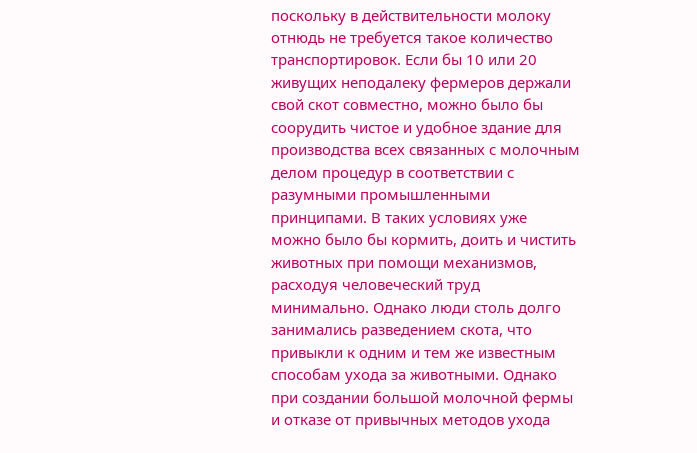поскольку в действительности молоку отнюдь не требуется такое количество транспортировок. Если бы 10 или 20 живущих неподалеку фермеров держали свой скот совместно, можно было бы соорудить чистое и удобное здание для производства всех связанных с молочным делом процедур в соответствии с разумными промышленными принципами. В таких условиях уже можно было бы кормить, доить и чистить животных при помощи механизмов, расходуя человеческий труд минимально. Однако люди столь долго занимались разведением скота, что привыкли к одним и тем же известным способам ухода за животными. Однако при создании большой молочной фермы и отказе от привычных методов ухода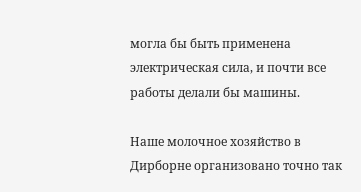могла бы быть применена электрическая сила, и почти все работы делали бы машины.

Наше молочное хозяйство в Дирборне организовано точно так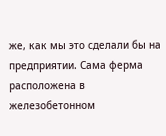же, как мы это сделали бы на предприятии. Сама ферма расположена в железобетонном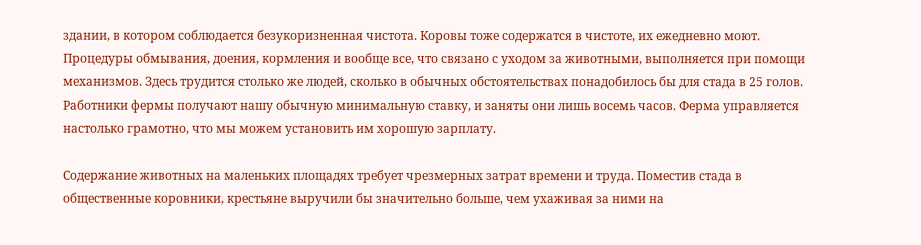здании, в котором соблюдается безукоризненная чистота. Коровы тоже содержатся в чистоте, их ежедневно моют. Процедуры обмывания, доения, кормления и вообще все, что связано с уходом за животными, выполняется при помощи механизмов. Здесь трудится столько же людей, сколько в обычных обстоятельствах понадобилось бы для стада в 25 голов. Работники фермы получают нашу обычную минимальную ставку, и заняты они лишь восемь часов. Ферма управляется настолько грамотно, что мы можем установить им хорошую зарплату.

Содержание животных на маленьких площадях требует чрезмерных затрат времени и труда. Поместив стада в общественные коровники, крестьяне выручили бы значительно больше, чем ухаживая за ними на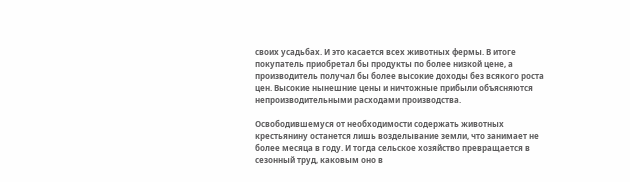своих усадьбах. И это касается всех животных фермы. В итоге покупатель приобретал бы продукты по более низкой цене, а производитель получал бы более высокие доходы без всякого роста цен. Высокие нынешние цены и ничтожные прибыли объясняются непроизводительными расходами производства.

Освободившемуся от необходимости содержать животных крестьянину останется лишь возделывание земли, что занимает не более месяца в году. И тогда сельское хозяйство превращается в сезонный труд, каковым оно в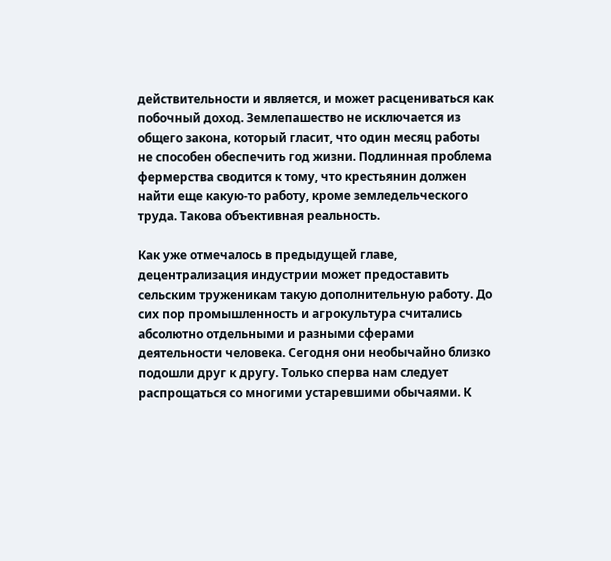действительности и является, и может расцениваться как побочный доход. Землепашество не исключается из общего закона, который гласит, что один месяц работы не способен обеспечить год жизни. Подлинная проблема фермерства сводится к тому, что крестьянин должен найти еще какую-то работу, кроме земледельческого труда. Такова объективная реальность.

Как уже отмечалось в предыдущей главе, децентрализация индустрии может предоставить сельским труженикам такую дополнительную работу. До сих пор промышленность и агрокультура считались абсолютно отдельными и разными сферами деятельности человека. Сегодня они необычайно близко подошли друг к другу. Только сперва нам следует распрощаться со многими устаревшими обычаями. К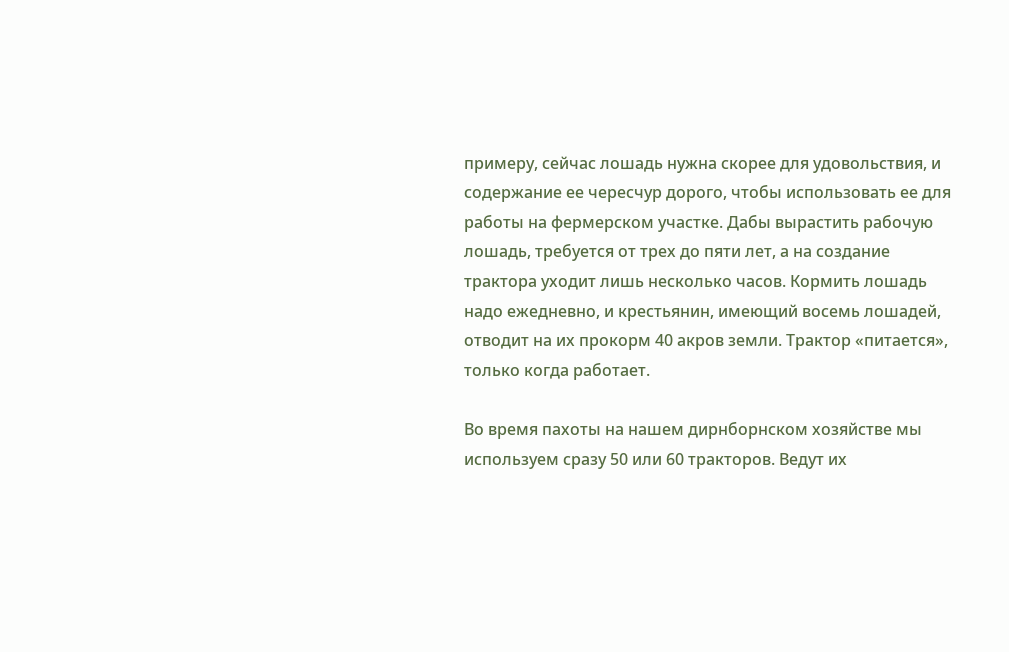примеру, сейчас лошадь нужна скорее для удовольствия, и содержание ее чересчур дорого, чтобы использовать ее для работы на фермерском участке. Дабы вырастить рабочую лошадь, требуется от трех до пяти лет, а на создание трактора уходит лишь несколько часов. Кормить лошадь надо ежедневно, и крестьянин, имеющий восемь лошадей, отводит на их прокорм 40 акров земли. Трактор «питается», только когда работает.

Во время пахоты на нашем дирнборнском хозяйстве мы используем сразу 50 или 60 тракторов. Ведут их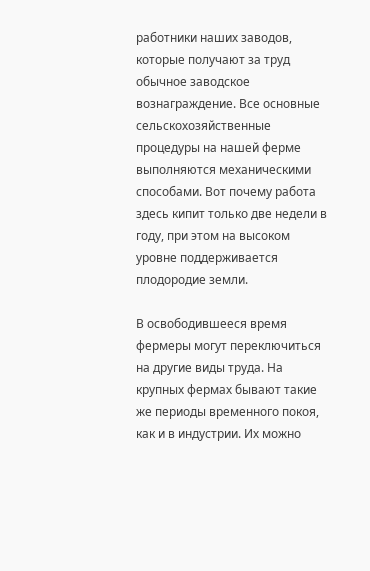работники наших заводов, которые получают за труд обычное заводское вознаграждение. Все основные сельскохозяйственные процедуры на нашей ферме выполняются механическими способами. Вот почему работа здесь кипит только две недели в году, при этом на высоком уровне поддерживается плодородие земли.

В освободившееся время фермеры могут переключиться на другие виды труда. На крупных фермах бывают такие же периоды временного покоя, как и в индустрии. Их можно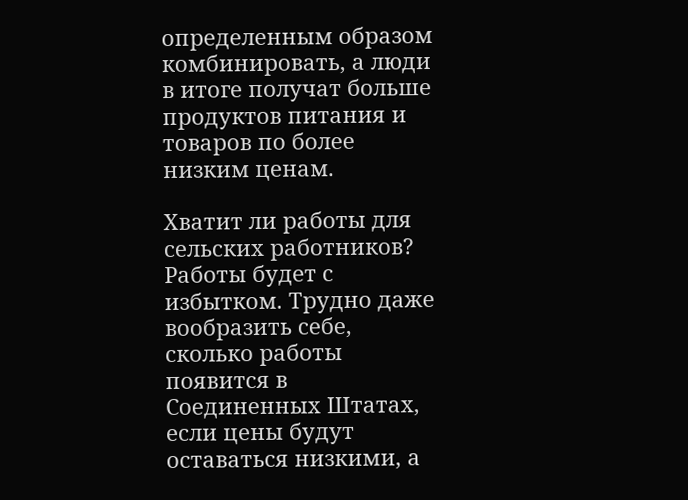определенным образом комбинировать, а люди в итоге получат больше продуктов питания и товаров по более низким ценам.

Хватит ли работы для сельских работников? Работы будет с избытком. Трудно даже вообразить себе, сколько работы появится в Соединенных Штатах, если цены будут оставаться низкими, а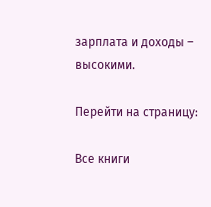зарплата и доходы – высокими.

Перейти на страницу:

Все книги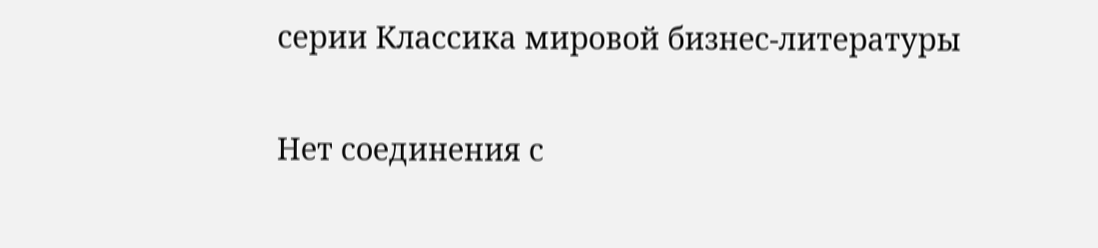серии Классика мировой бизнес-литературы

Нет соединения с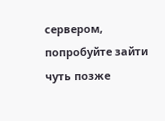сервером, попробуйте зайти чуть позже